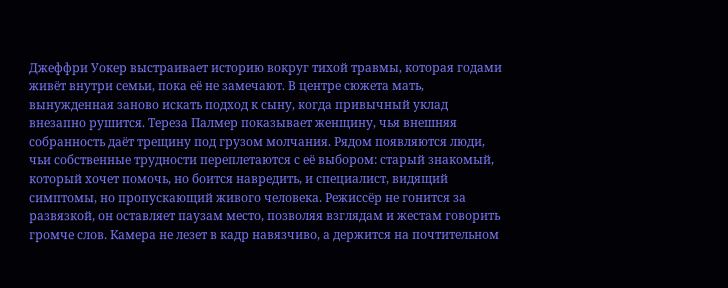Джеффри Уокер выстраивает историю вокруг тихой травмы, которая годами живёт внутри семьи, пока её не замечают. В центре сюжета мать, вынужденная заново искать подход к сыну, когда привычный уклад внезапно рушится. Тереза Палмер показывает женщину, чья внешняя собранность даёт трещину под грузом молчания. Рядом появляются люди, чьи собственные трудности переплетаются с её выбором: старый знакомый, который хочет помочь, но боится навредить, и специалист, видящий симптомы, но пропускающий живого человека. Режиссёр не гонится за развязкой, он оставляет паузам место, позволяя взглядам и жестам говорить громче слов. Камера не лезет в кадр навязчиво, а держится на почтительном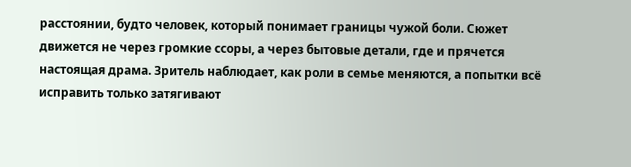расстоянии, будто человек, который понимает границы чужой боли. Сюжет движется не через громкие ссоры, а через бытовые детали, где и прячется настоящая драма. Зритель наблюдает, как роли в семье меняются, а попытки всё исправить только затягивают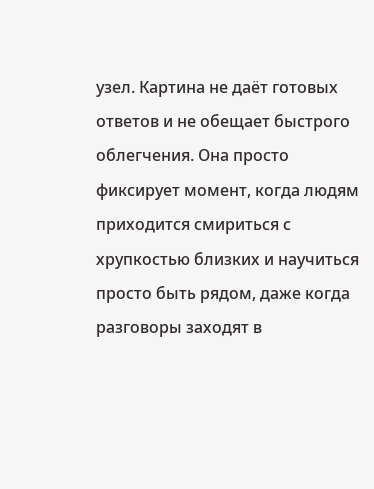узел. Картина не даёт готовых ответов и не обещает быстрого облегчения. Она просто фиксирует момент, когда людям приходится смириться с хрупкостью близких и научиться просто быть рядом, даже когда разговоры заходят в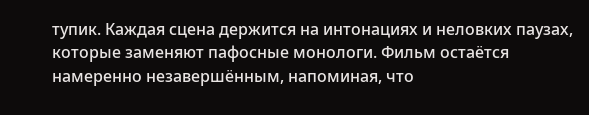тупик. Каждая сцена держится на интонациях и неловких паузах, которые заменяют пафосные монологи. Фильм остаётся намеренно незавершённым, напоминая, что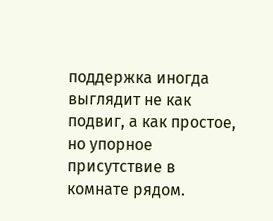поддержка иногда выглядит не как подвиг, а как простое, но упорное присутствие в комнате рядом.